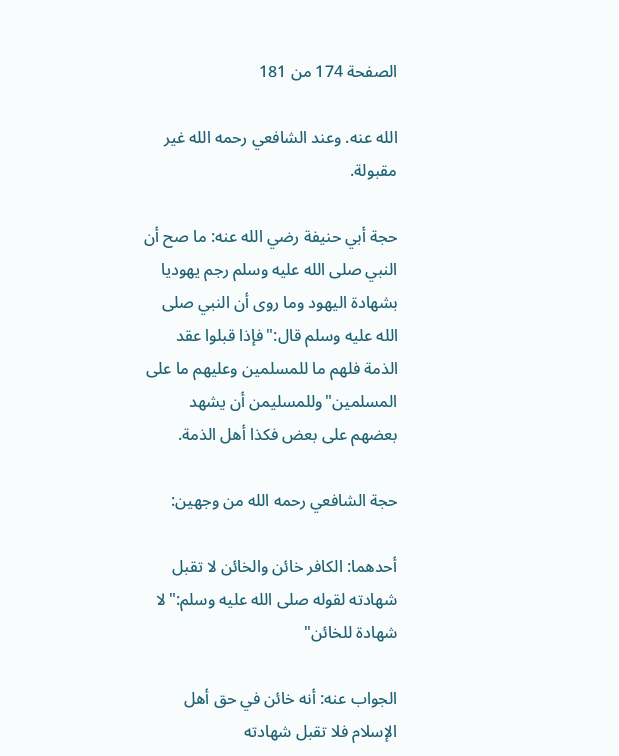الصفحة 174 من 181

الله عنه. وعند الشافعي رحمه الله غير مقبولة.

حجة أبي حنيفة رضي الله عنه: ما صح أن النبي صلى الله عليه وسلم رجم يهوديا بشهادة اليهود وما روى أن النبي صلى الله عليه وسلم قال:"فإذا قبلوا عقد الذمة فلهم ما للمسلمين وعليهم ما على المسلمين"وللمسليمن أن يشهد بعضهم على بعض فكذا أهل الذمة.

حجة الشافعي رحمه الله من وجهين:

أحدهما: الكافر خائن والخائن لا تقبل شهادته لقوله صلى الله عليه وسلم:"لا شهادة للخائن"

الجواب عنه: أنه خائن في حق أهل الإسلام فلا تقبل شهادته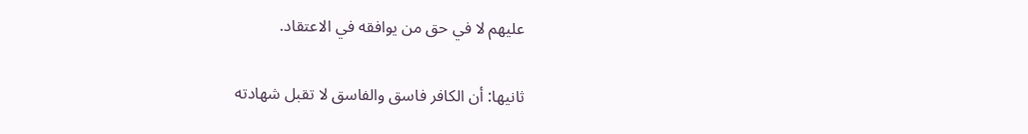عليهم لا في حق من يوافقه في الاعتقاد.

ثانيها: أن الكافر فاسق والفاسق لا تقبل شهادته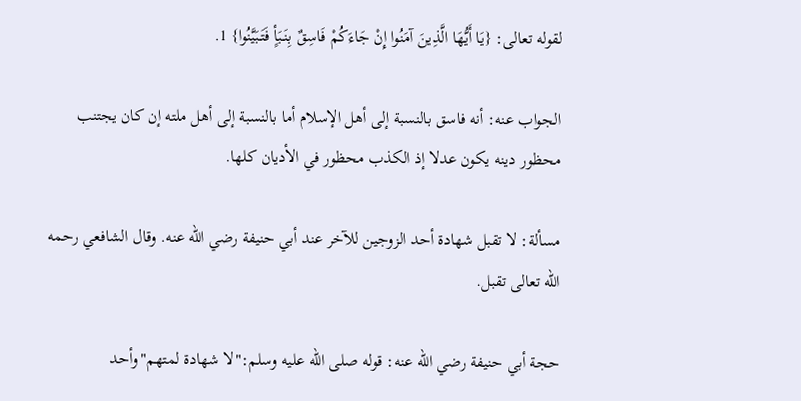لقوله تعالى: {يَا أَيُّهَا الَّذِينَ آمَنُوا إِنْ جَاءَكُمْ فَاسِقٌ بِنَبَأٍ فَتَبَيَّنُوا} 1.

الجواب عنه: أنه فاسق بالنسبة إلى أهل الإسلام أما بالنسبة إلى أهل ملته إن كان يجتنب محظور دينه يكون عدلا إذ الكذب محظور في الأديان كلها.

مسألة: لا تقبل شهادة أحد الزوجين للآخر عند أبي حنيفة رضي الله عنه. وقال الشافعي رحمه الله تعالى تقبل.

حجة أبي حنيفة رضي الله عنه: قوله صلى الله عليه وسلم:"لا شهادة لمتهم"وأحد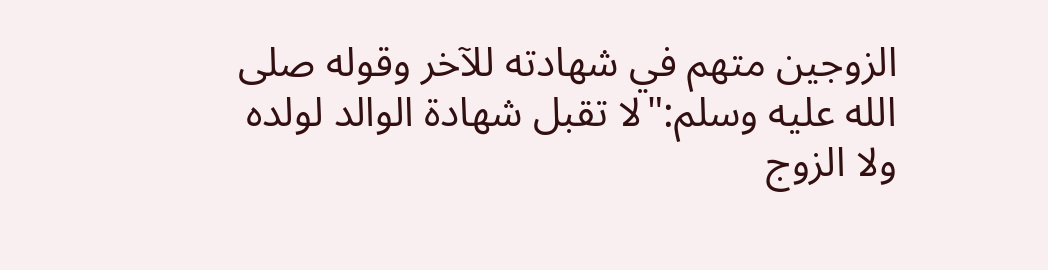الزوجين متهم في شهادته للآخر وقوله صلى الله عليه وسلم:"لا تقبل شهادة الوالد لولده ولا الزوج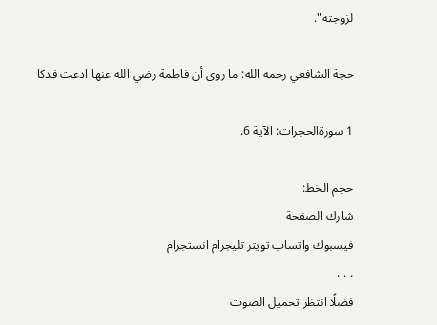لزوجته".

حجة الشافعي رحمه الله: ما روى أن فاطمة رضي الله عنها ادعت فدكا

1 سورةالحجرات: الآية 6.

حجم الخط:
شارك الصفحة
فيسبوك واتساب تويتر تليجرام انستجرام
. . .
فضلًا انتظر تحميل الصوت